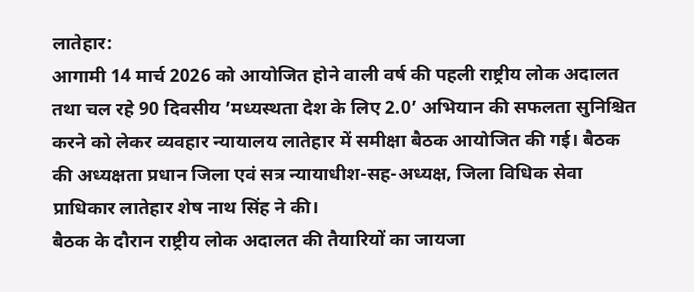लातेहार:
आगामी 14 मार्च 2026 को आयोजित होने वाली वर्ष की पहली राष्ट्रीय लोक अदालत तथा चल रहे 90 दिवसीय ’मध्यस्थता देश के लिए 2.0’ अभियान की सफलता सुनिश्चित करने को लेकर व्यवहार न्यायालय लातेहार में समीक्षा बैठक आयोजित की गई। बैठक की अध्यक्षता प्रधान जिला एवं सत्र न्यायाधीश-सह-अध्यक्ष, जिला विधिक सेवा प्राधिकार लातेहार शेष नाथ सिंह ने की।
बैठक के दौरान राष्ट्रीय लोक अदालत की तैयारियों का जायजा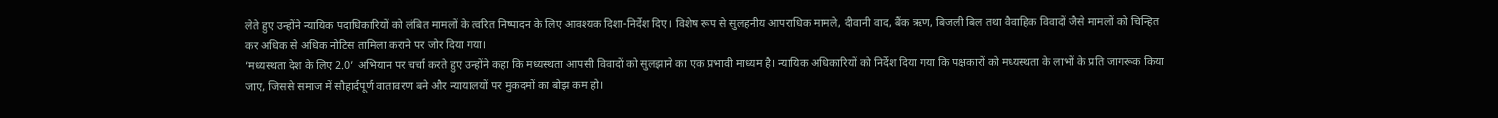लेते हुए उन्होंने न्यायिक पदाधिकारियों को लंबित मामलों के त्वरित निष्पादन के लिए आवश्यक दिशा-निर्देश दिए। विशेष रूप से सुलहनीय आपराधिक मामले, दीवानी वाद, बैंक ऋण, बिजली बिल तथा वैवाहिक विवादों जैसे मामलों को चिन्हित कर अधिक से अधिक नोटिस तामिला कराने पर जोर दिया गया।
’मध्यस्थता देश के लिए 2.0’ अभियान पर चर्चा करते हुए उन्होंने कहा कि मध्यस्थता आपसी विवादों को सुलझाने का एक प्रभावी माध्यम है। न्यायिक अधिकारियों को निर्देश दिया गया कि पक्षकारों को मध्यस्थता के लाभों के प्रति जागरूक किया जाए, जिससे समाज में सौहार्दपूर्ण वातावरण बने और न्यायालयों पर मुकदमों का बोझ कम हो।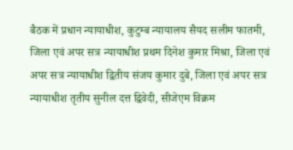बैठक में प्रधान न्यायाधीश, कुटुम्ब न्यायालय सैयद सलीम फातमी, जिला एवं अपर सत्र न्यायाधीश प्रथम दिनेश कुमार मिश्रा, जिला एवं अपर सत्र न्यायाधीश द्वितीय संजय कुमार दुबे, जिला एवं अपर सत्र न्यायाधीश तृतीय सुनील दत्त द्विवेदी, सीजेएम विक्रम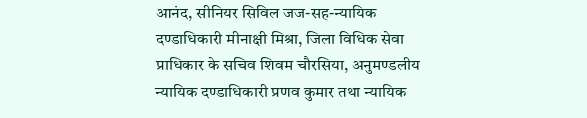आनंद, सीनियर सिविल जज-सह-न्यायिक दण्डाधिकारी मीनाक्षी मिश्रा, जिला विधिक सेवा प्राधिकार के सचिव शिवम चौरसिया, अनुमण्डलीय न्यायिक दण्डाधिकारी प्रणव कुमार तथा न्यायिक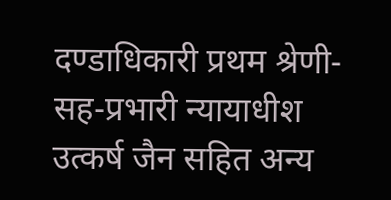दण्डाधिकारी प्रथम श्रेणी-सह-प्रभारी न्यायाधीश उत्कर्ष जैन सहित अन्य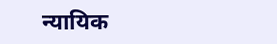न्यायिक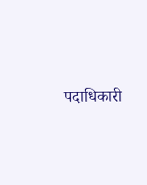पदाधिकारी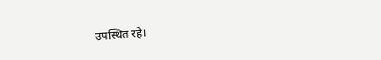उपस्थित रहे।